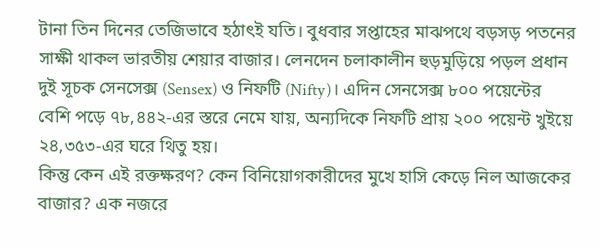টানা তিন দিনের তেজিভাবে হঠাৎই যতি। বুধবার সপ্তাহের মাঝপথে বড়সড় পতনের সাক্ষী থাকল ভারতীয় শেয়ার বাজার। লেনদেন চলাকালীন হুড়মুড়িয়ে পড়ল প্রধান দুই সূচক সেনসেক্স (Sensex) ও নিফটি (Nifty)। এদিন সেনসেক্স ৮০০ পয়েন্টের বেশি পড়ে ৭৮,৪৪২-এর স্তরে নেমে যায়, অন্যদিকে নিফটি প্রায় ২০০ পয়েন্ট খুইয়ে ২৪,৩৫৩-এর ঘরে থিতু হয়।
কিন্তু কেন এই রক্তক্ষরণ? কেন বিনিয়োগকারীদের মুখে হাসি কেড়ে নিল আজকের বাজার? এক নজরে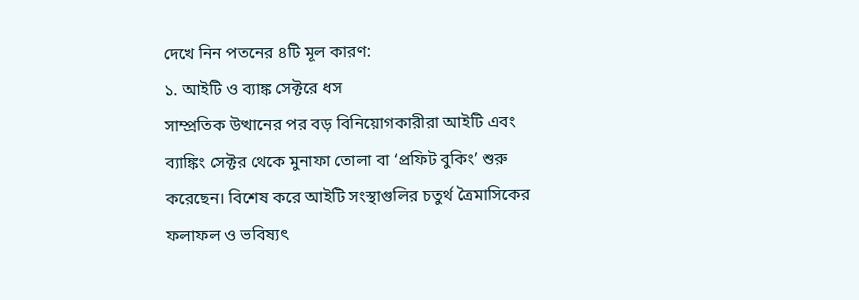দেখে নিন পতনের ৪টি মূল কারণ:
১. আইটি ও ব্যাঙ্ক সেক্টরে ধস
সাম্প্রতিক উত্থানের পর বড় বিনিয়োগকারীরা আইটি এবং ব্যাঙ্কিং সেক্টর থেকে মুনাফা তোলা বা ‘প্রফিট বুকিং’ শুরু করেছেন। বিশেষ করে আইটি সংস্থাগুলির চতুর্থ ত্রৈমাসিকের ফলাফল ও ভবিষ্যৎ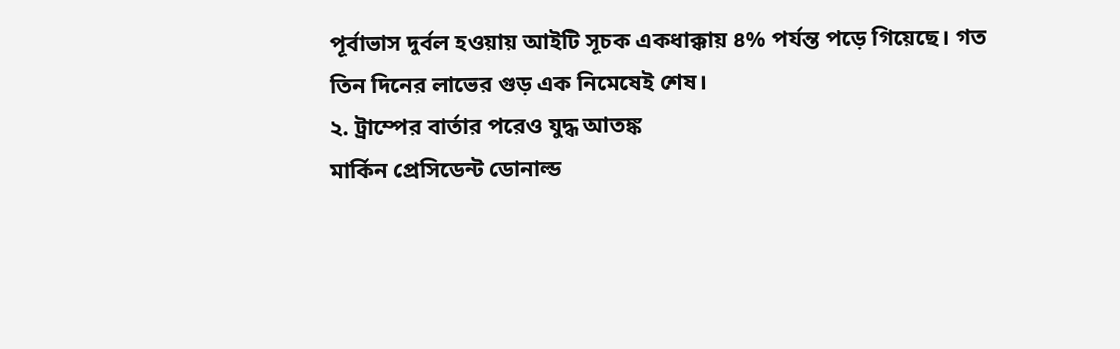পূর্বাভাস দুর্বল হওয়ায় আইটি সূচক একধাক্কায় ৪% পর্যন্ত পড়ে গিয়েছে। গত তিন দিনের লাভের গুড় এক নিমেষেই শেষ।
২. ট্রাম্পের বার্তার পরেও যুদ্ধ আতঙ্ক
মার্কিন প্রেসিডেন্ট ডোনাল্ড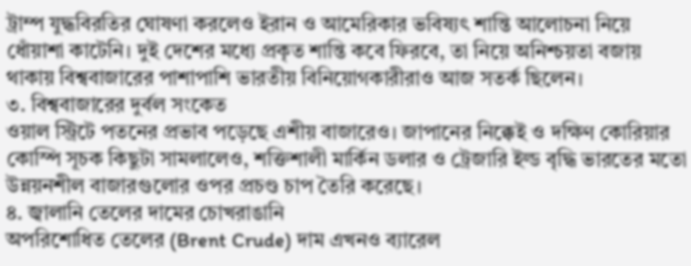ট্রাম্প যুদ্ধবিরতির ঘোষণা করলেও ইরান ও আমেরিকার ভবিষ্যৎ শান্তি আলোচনা নিয়ে ধোঁয়াশা কাটেনি। দুই দেশের মধ্যে প্রকৃত শান্তি কবে ফিরবে, তা নিয়ে অনিশ্চয়তা বজায় থাকায় বিশ্ববাজারের পাশাপাশি ভারতীয় বিনিয়োগকারীরাও আজ সতর্ক ছিলেন।
৩. বিশ্ববাজারের দুর্বল সংকেত
ওয়াল স্ট্রিটে পতনের প্রভাব পড়েছে এশীয় বাজারেও। জাপানের নিক্কেই ও দক্ষিণ কোরিয়ার কোস্পি সূচক কিছুটা সামলালেও, শক্তিশালী মার্কিন ডলার ও ট্রেজারি ইল্ড বৃদ্ধি ভারতের মতো উন্নয়নশীল বাজারগুলোর ওপর প্রচণ্ড চাপ তৈরি করেছে।
৪. জ্বালানি তেলের দামের চোখরাঙানি
অপরিশোধিত তেলের (Brent Crude) দাম এখনও ব্যারেল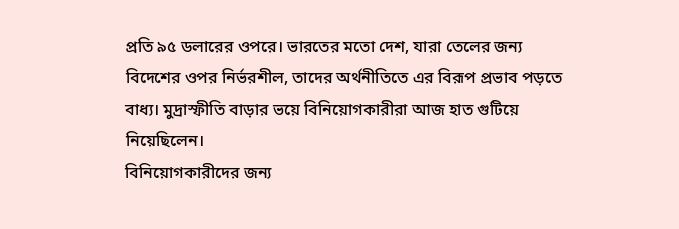প্রতি ৯৫ ডলারের ওপরে। ভারতের মতো দেশ, যারা তেলের জন্য বিদেশের ওপর নির্ভরশীল, তাদের অর্থনীতিতে এর বিরূপ প্রভাব পড়তে বাধ্য। মুদ্রাস্ফীতি বাড়ার ভয়ে বিনিয়োগকারীরা আজ হাত গুটিয়ে নিয়েছিলেন।
বিনিয়োগকারীদের জন্য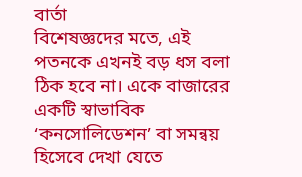বার্তা
বিশেষজ্ঞদের মতে, এই পতনকে এখনই বড় ধস বলা ঠিক হবে না। একে বাজারের একটি স্বাভাবিক ‘কনসোলিডেশন’ বা সমন্বয় হিসেবে দেখা যেতে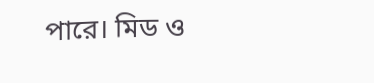পারে। মিড ও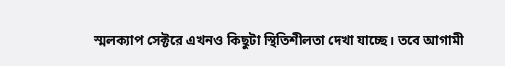স্মলক্যাপ সেক্টরে এখনও কিছুটা স্থিতিশীলতা দেখা যাচ্ছে। তবে আগামী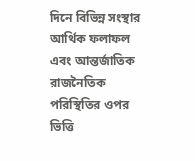দিনে বিভিন্ন সংস্থার আর্থিক ফলাফল এবং আন্তর্জাতিক রাজনৈতিক পরিস্থিতির ওপর ভিত্তি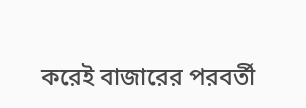করেই বাজারের পরবর্তী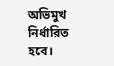অভিমুখ নির্ধারিত হবে।